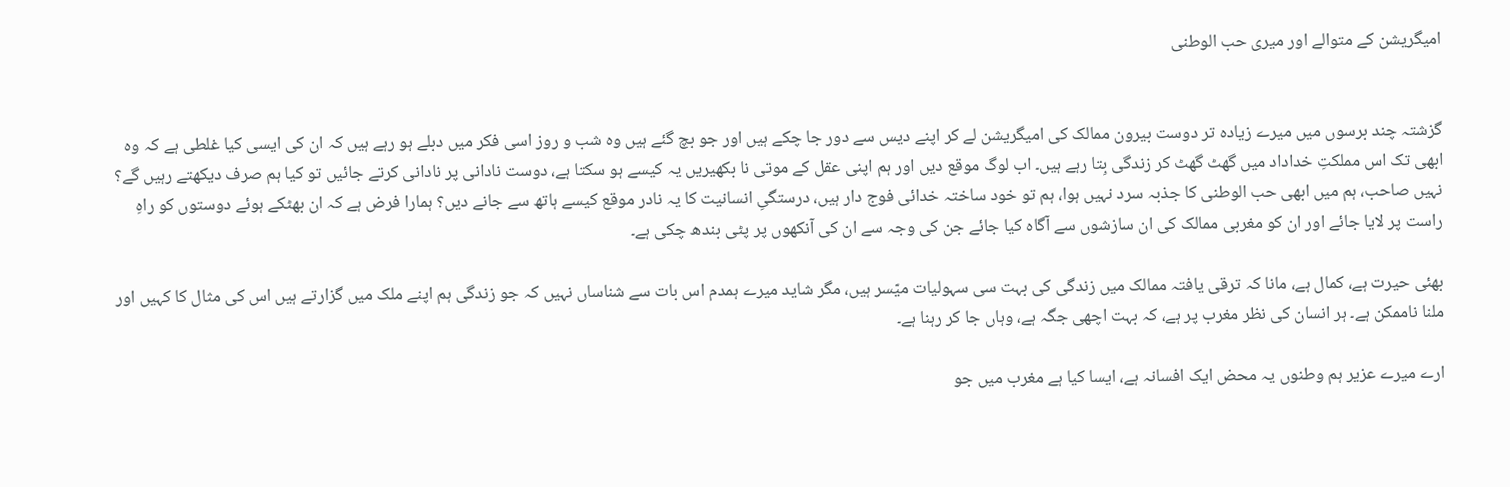امیگریشن کے متوالے اور میری حب الوطنی


گزشتہ چند برسوں میں میرے زیادہ تر دوست بیرون ممالک کی امیگریشن لے کر اپنے دیس سے دور جا چکے ہیں اور جو بچ گئے ہیں وہ شب و روز اسی فکر میں دبلے ہو رہے ہیں کہ ان کی ایسی کیا غلطی ہے کہ وہ ابھی تک اس مملکتِ خداداد میں گھٹ گھٹ کر زندگی بِتا رہے ہیں۔ اب لوگ موقع دیں اور ہم اپنی عقل کے موتی نا بکھیریں یہ کیسے ہو سکتا ہے، دوست نادانی پر نادانی کرتے جائیں تو کیا ہم صرف دیکھتے رہیں گے؟ نہیں صاحب، ہم میں ابھی حب الوطنی کا جذبہ سرد نہیں ہوا، ہم تو خود ساختہ خدائی فوج دار ہیں، درستگیِ انسانیت کا یہ نادر موقع کیسے ہاتھ سے جانے دیں؟ ہمارا فرض ہے کہ ان بھٹکے ہوئے دوستوں کو راہِ راست پر لایا جائے اور ان کو مغربی ممالک کی ان سازشوں سے آگاہ کیا جائے جن کی وجہ سے ان کی آنکھوں پر پٹی بندھ چکی ہے۔

بھئی حیرت ہے، کمال ہے، مانا کہ ترقی یافتہ ممالک میں زندگی کی بہت سی سہولیات میّسر ہیں، مگر شاید میرے ہمدم اس بات سے شناساں نہیں کہ جو زندگی ہم اپنے ملک میں گزارتے ہیں اس کی مثال کا کہیں اور ملنا ناممکن ہے۔ ہر انسان کی نظر مغرب پر ہے، کہ بہت اچھی جگہ ہے، وہاں جا کر رہنا ہے۔

ارے میرے عزیر ہم وطنوں یہ محض ایک افسانہ ہے، ایسا کیا ہے مغرب میں جو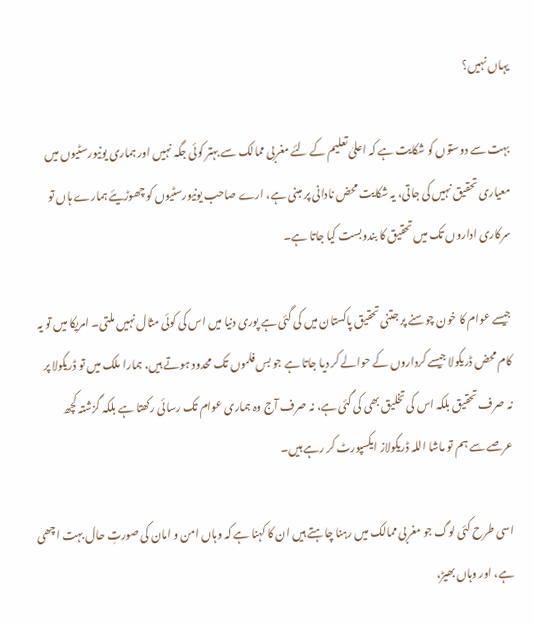یہاں نہیں؟

بہت سے دوستوں کو شکایت ہے کہ اعلیٰ تعلیم کے لئے مغربی ممالک سے بہتر کوئی جگہ نہیں اور ہماری یونیورسٹیوں میں معیاری تحقیق نہیں کی جاتی، یہ شکایت محض نادانی پر مبنی ہے، ارے صاحب یونیورسٹیوں کو چھوڑیئے ہمارے ہاں تو سرکاری اداروں تک میں تحقیق کا بندوبست کیا جاتا ہے۔

جیسے عوام کا خون چوسنے پر جتنی تحقیق پاکستان میں کی گئی ہے پوری دنیا میں اس کی کوئی مثال نہیں ملتی۔ امریکا میں تو یہ کام محض ڈریکولا جیسے کرداروں کے حوالے کر دیا جاتا ہے جو بس فلموں تک محدود ہوتے ہیں، ہمارا ملک میں تو ڈریکولا پر نہ صرف تحقیق بلکہ اس کی تخلیق بھی کی گئی ہے، نہ صرف آج وہ ہماری عوام تک رسائی رکھتا ہے بلکہ گزشتہ کچھ عرصے سے ہم تو ماشا اللہ ڈریکولاز ایکسپورٹ کر رہے ہیں۔

اسی طرح کئی لوگ جو مغربی ممالک میں رہنا چاہتے ہیں ان کا کہنا ہے کہ وہاں امن و امان کی صورتِ حال بہت اچھی ہے، اور وہاں بھیڑ،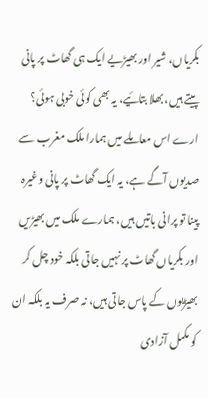بکریاں، شیر اور بھیڑیے ایک ہی گھاٹ پر پانی پیتے ہیں، بھلا بتائیے، یہ بھی کوئی خوبی ہوئی؟ ارے اس معاملے میں ہمارا ملک مغرب سے صدیوں آگے ہے، یہ ایک گھاٹ پر پانی وغیرہ پینا تو پرانی باتیں ہیں، ہمارے ملک میں بھیڑیں اور بکریاں گھاٹ پر نہیں جاتی بلکہ خود چل کر بھیڑیوں کے پاس جاتی ہیں، نہ صرف یہ بلکہ ان کو مکمل آزادی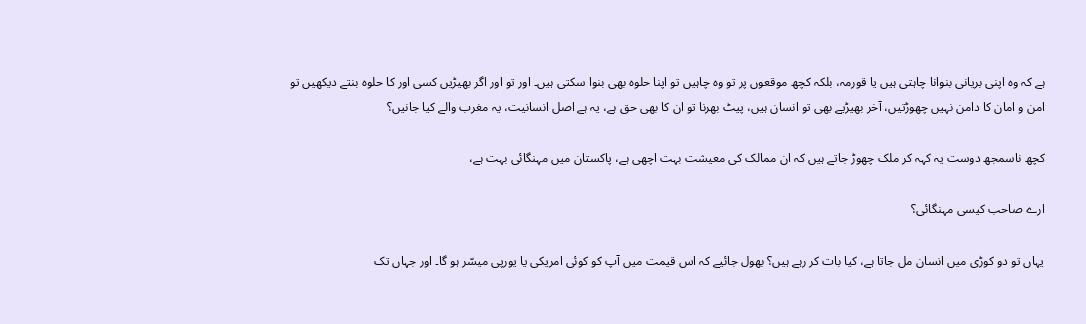ہے کہ وہ اپنی بریانی بنوانا چاہتی ہیں یا قورمہ، بلکہ کچھ موقعوں پر تو وہ چاہیں تو اپنا حلوہ بھی بنوا سکتی ہیں۔ اور تو اور اگر بھیڑیں کسی اور کا حلوہ بنتے دیکھیں تو امن و امان کا دامن نہیں چھوڑتیں، آخر بھیڑیے بھی تو انسان ہیں، پیٹ بھرنا تو ان کا بھی حق ہے، یہ ہے اصل انسانیت، یہ مغرب والے کیا جانیں؟

کچھ ناسمجھ دوست یہ کہہ کر ملک چھوڑ جاتے ہیں کہ ان ممالک کی معیشت بہت اچھی ہے، پاکستان میں مہنگائی بہت ہے،

ارے صاحب کیسی مہنگائی؟

یہاں تو دو کوڑی میں انسان مل جاتا ہے، کیا بات کر رہے ہیں؟ بھول جائیے کہ اس قیمت میں آپ کو کوئی امریکی یا یورپی میسّر ہو گا۔ اور جہاں تک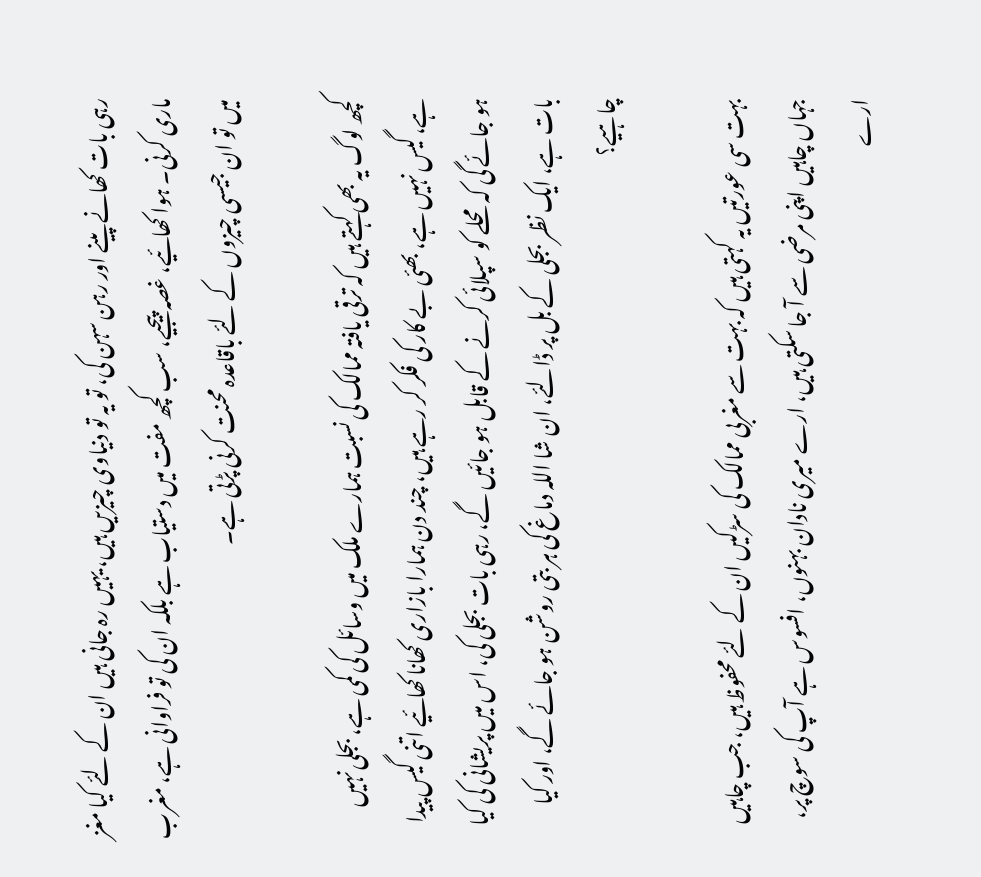رہی بات کھانے پینے اور رہن سہن کی، تو یہ تو دنیاوی چیزیں ہیں، یہیں رہ جانی ہیں ان کے لئے کیا مغز ماری کرنی۔ ہوا کھائیے، غصہ پیجیے، سب کچھ مفت میں دستیاب ہے بلکہ ان کی تو فراوانی ہے، مغرب میں تو ان جیسی چیزوں کے لئے باقاعدہ محنت کرنی پڑتی ہے۔

کچھ لوگ یہ بھی کہتے ہیں کہ ترقی یافتہ ممالک کی نسبت ہمارے ملک میں وسائل کی کمی ہے، بجلی نہیں ہے، گیس نہیں ہے، بھئی بے کار کی فکر کر رہے ہیں، چند دن ہمارا بازاری کھانا کھائیے اتنی گیس پیدا ہو جائے گی کہ محلے کو سپلائی کرنے کے قابل ہو جائیں گے، رہی بات بجلی کی، اس میں پریشانی کی کیا بات ہے، ایک نظر بجلی کے بل پر ڈالئے، ان شا اللہ دماغ کی ہر بتی روشن ہو جائے گے، اور کیا چاہیے؟

بہت سی عورتیں یہ کہتی ہیں کہ بہت سے مغربی ممالک کی سڑکیں ان کے لئے محفوظ ہیں، جب چاہیں جہاں چاہیں اپنی مرضی سے آ جا سکتی ہیں، ارے میری نادان بہنوں، افسوس ہے آپ کی سوچ پر، ارے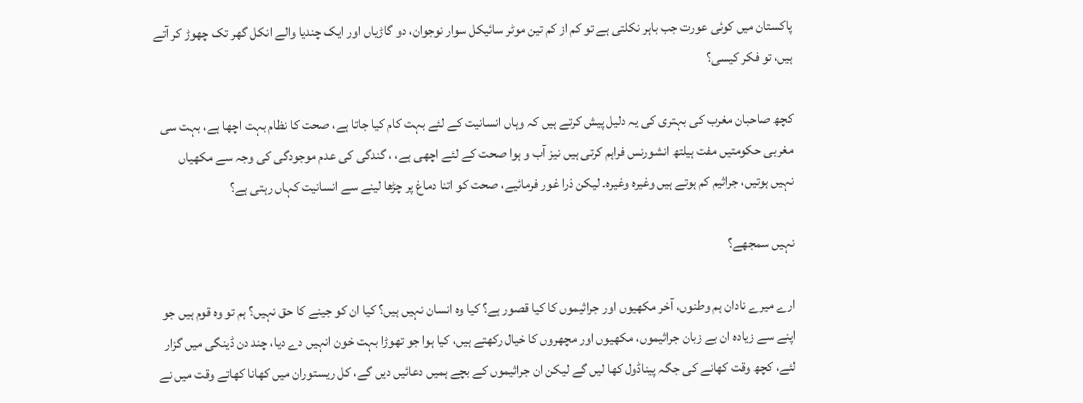پاکستان میں کوئی عورت جب باہر نکلتی ہے تو کم از کم تین موٹر سائیکل سوار نوجوان، دو گاڑیاں اور ایک چندیا والے انکل گھر تک چھوڑ کر آتے ہیں، تو فکر کیسی؟

کچھ صاحبان مغرب کی بہتری کی یہ دلیل پیش کرتے ہیں کہ وہاں انسانیت کے لئے بہت کام کیا جاتا ہے، صحت کا نظام بہت اچھا ہے، بہت سی مغربی حکومتیں مفت ہیلتھ انشورنس فراہم کرتی ہیں نیز آب و ہوا صحت کے لئے اچھی ہے، ، گندگی کی عدم موجودگی کی وجہ سے مکھیاں نہیں ہوتیں، جراثیم کم ہوتے ہیں وغیرہ وغیرہ۔ لیکن ذرا غور فرمائیے، صحت کو اتنا دماغ پر چڑھا لینے سے انسانیت کہاں رہتی ہے؟

نہیں سمجھے؟

ارے میرے نادان ہم وطنوں، آخر مکھیوں اور جراثیموں کا کیا قصور ہے؟ کیا وہ انسان نہیں ہیں؟ کیا ان کو جینے کا حق نہیں؟ ہم تو وہ قوم ہیں جو اپنے سے زیادہ ان بے زبان جراثیموں، مکھیوں اور مچھروں کا خیال رکھتے ہیں، کیا ہوا جو تھوڑا بہت خون انہیں دے دیا، چند دن ڈینگی میں گزار لئے، کچھ وقت کھانے کی جگہ پیناڈول کھا لیں گے لیکن ان جراثیموں کے بچے ہمیں دعائیں دیں گے، کل ریستوران میں کھانا کھاتے وقت میں نے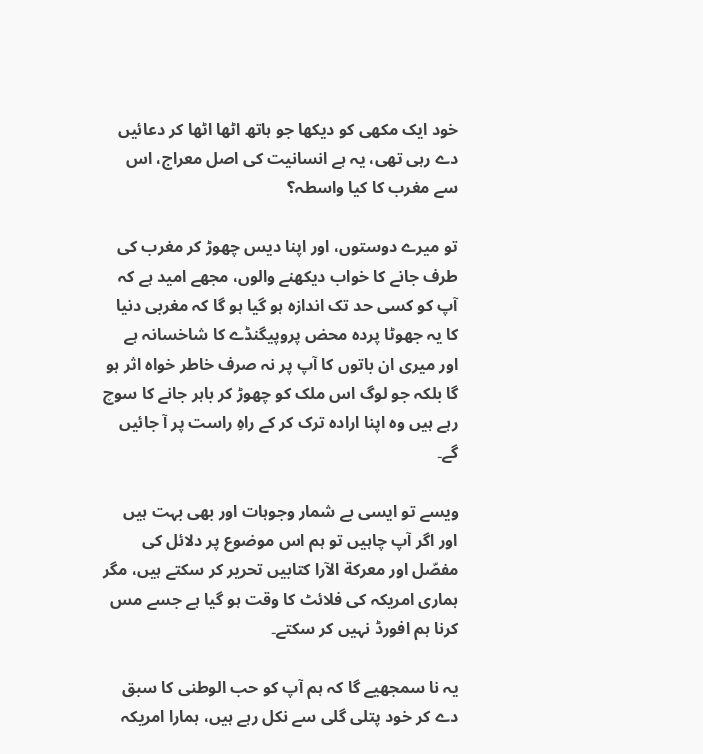خود ایک مکھی کو دیکھا جو ہاتھ اٹھا اٹھا کر دعائیں دے رہی تھی، یہ ہے انسانیت کی اصل معراج، اس سے مغرب کا کیا واسطہ؟

تو میرے دوستوں، اور اپنا دیس چھوڑ کر مغرب کی طرف جانے کا خواب دیکھنے والوں، مجھے امید ہے کہ آپ کو کسی حد تک اندازہ ہو گیا ہو گا کہ مغربی دنیا کا یہ جھوٹا پردہ محض پروپیگنڈے کا شاخسانہ ہے اور میری ان باتوں کا آپ پر نہ صرف خاطر خواہ اثر ہو گا بلکہ جو لوگ اس ملک کو چھوڑ کر باہر جانے کا سوچ رہے ہیں وہ اپنا ارادہ ترک کر کے راہِ راست پر آ جائیں گے۔

ویسے تو ایسی بے شمار وجوہات اور بھی بہت ہیں اور اگر آپ چاہیں تو ہم اس موضوع پر دلائل کی مفصّل اور معرکة الآرا کتابیں تحریر کر سکتے ہیں، مگر ہماری امریکہ کی فلائٹ کا وقت ہو گیا ہے جسے مس کرنا ہم افورڈ نہیں کر سکتے۔

یہ نا سمجھیے گا کہ ہم آپ کو حب الوطنی کا سبق دے کر خود پتلی گلی سے نکل رہے ہیں، ہمارا امریکہ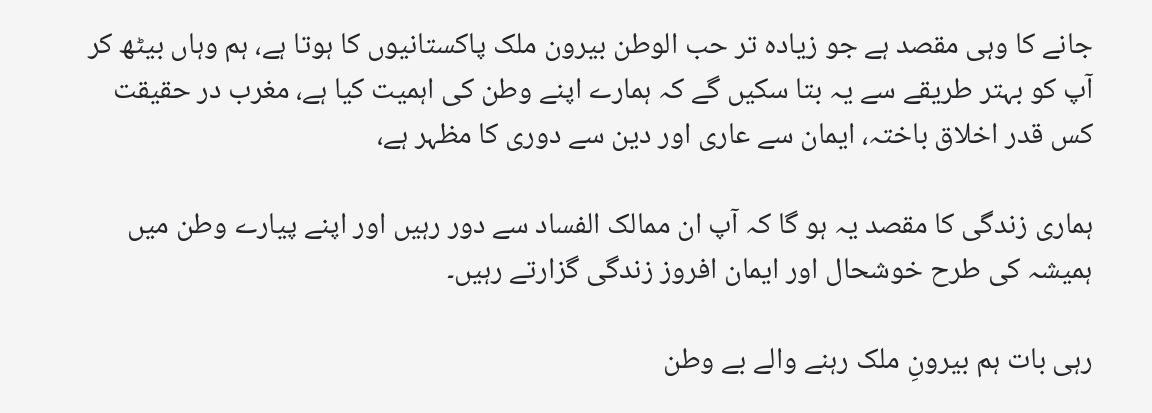جانے کا وہی مقصد ہے جو زیادہ تر حب الوطن بیرون ملک پاکستانیوں کا ہوتا ہے، ہم وہاں بیٹھ کر آپ کو بہتر طریقے سے یہ بتا سکیں گے کہ ہمارے اپنے وطن کی اہمیت کیا ہے، مغرب در حقیقت کس قدر اخلاق باختہ، ایمان سے عاری اور دین سے دوری کا مظہر ہے،

ہماری زندگی کا مقصد یہ ہو گا کہ آپ ان ممالک الفساد سے دور رہیں اور اپنے پیارے وطن میں ہمیشہ کی طرح خوشحال اور ایمان افروز زندگی گزارتے رہیں۔

رہی بات ہم بیرونِ ملک رہنے والے بے وطن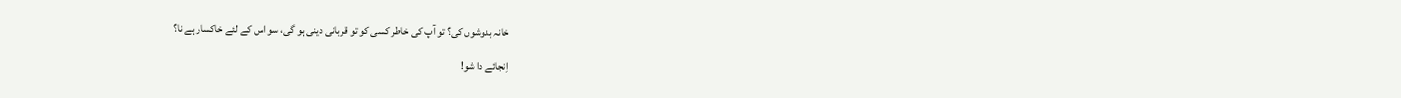خانہ بدوشوں کی؟ تو آپ کی خاطر کسی کو تو قربانی دینی ہو گی، سو اس کے لئے خاکسار ہے نا؟

اِنجائے دا شو!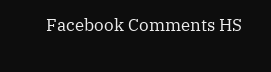Facebook Comments HS